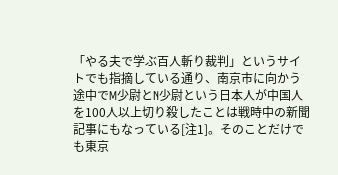「やる夫で学ぶ百人斬り裁判」というサイトでも指摘している通り、南京市に向かう途中でM少尉とN少尉という日本人が中国人を100人以上切り殺したことは戦時中の新聞記事にもなっている[注1]。そのことだけでも東京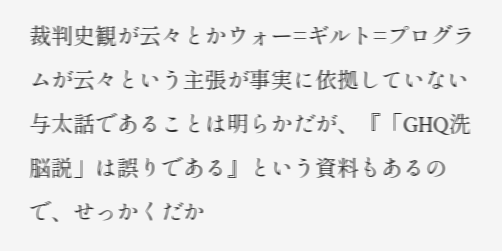裁判史観が云々とかウォー=ギルト=プログラムが云々という主張が事実に依拠していない与太話であることは明らかだが、『「GHQ洗脳説」は誤りである』という資料もあるので、せっかくだか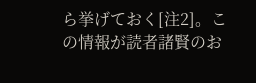ら挙げておく[注2]。この情報が読者諸賢のお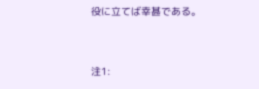役に立てば幸甚である。



注1: